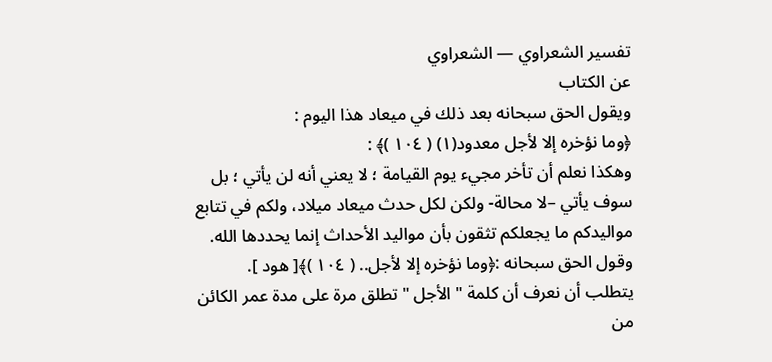تفسير الشعراوي — الشعراوي
عن الكتاب
ويقول الحق سبحانه بعد ذلك في ميعاد هذا اليوم :
﴿وما نؤخره إلا لأجل معدود(١) ( ١٠٤ )﴾ :
وهكذا نعلم أن تأخر مجيء يوم القيامة ؛ لا يعني أنه لن يأتي ؛ بل سوف يأتي –لا محالة- ولكن لكل حدث ميعاد ميلاد، ولكم في تتابع مواليدكم ما يجعلكم تثقون بأن مواليد الأحداث إنما يحددها الله.
وقول الحق سبحانه :﴿وما نؤخره إلا لأجل.. ( ١٠٤ )﴾[ هود ].
يتطلب أن نعرف أن كلمة " الأجل " تطلق مرة على مدة عمر الكائن من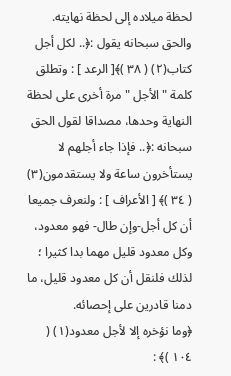لحظة ميلاده إلى لحظة نهايته.
والحق سبحانه يقول :﴿.. لكل أجل كتاب(٢) ( ٣٨ )﴾[ الرعد ] : وتطلق كلمة " الأجل " مرة أخرى على لحظة النهاية وحدها، مصداقا لقول الحق سبحانه :﴿.. فإذا جاء أجلهم لا يستأخرون ساعة ولا يستقدمون(٣) ( ٣٤ )﴾ [ الأعراف ] : ولنعرف جميعا أن كل أجل-وإن طال- فهو معدود، وكل معدود قليل مهما بدا كثيرا ؛ لذلك فلنقل أن كل معدود قليل، ما دمنا قادرين على إحصائه.
﴿وما نؤخره إلا لأجل معدود(١) ( ١٠٤ )﴾ :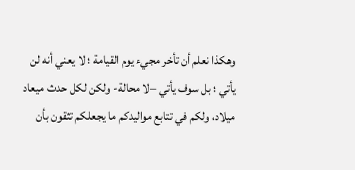وهكذا نعلم أن تأخر مجيء يوم القيامة ؛ لا يعني أنه لن يأتي ؛ بل سوف يأتي –لا محالة- ولكن لكل حدث ميعاد ميلاد، ولكم في تتابع مواليدكم ما يجعلكم تثقون بأن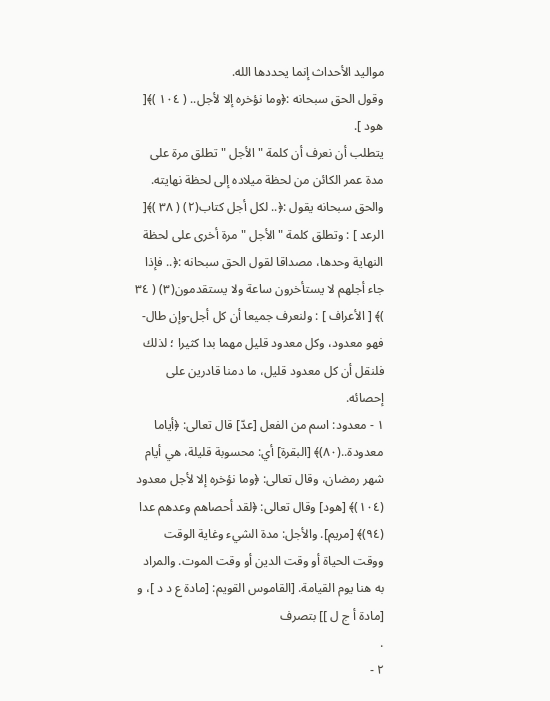مواليد الأحداث إنما يحددها الله.
وقول الحق سبحانه :﴿وما نؤخره إلا لأجل.. ( ١٠٤ )﴾[ هود ].
يتطلب أن نعرف أن كلمة " الأجل " تطلق مرة على مدة عمر الكائن من لحظة ميلاده إلى لحظة نهايته.
والحق سبحانه يقول :﴿.. لكل أجل كتاب(٢) ( ٣٨ )﴾[ الرعد ] : وتطلق كلمة " الأجل " مرة أخرى على لحظة النهاية وحدها، مصداقا لقول الحق سبحانه :﴿.. فإذا جاء أجلهم لا يستأخرون ساعة ولا يستقدمون(٣) ( ٣٤ )﴾ [ الأعراف ] : ولنعرف جميعا أن كل أجل-وإن طال- فهو معدود، وكل معدود قليل مهما بدا كثيرا ؛ لذلك فلنقل أن كل معدود قليل، ما دمنا قادرين على إحصائه.
١ - معدود: اسم من الفعل [عدّ] قال تعالى: ﴿أياما معدودة..(٨٠)﴾ [البقرة] أي: محسوبة قليلة، هي أيام شهر رمضان، وقال تعالى: ﴿وما نؤخره إلا لأجل معدود (١٠٤)﴾ [هود] وقال تعالى: ﴿لقد أحصاهم وعدهم عدا (٩٤)﴾ [مريم]. والأجل: مدة الشيء وغاية الوقت ووقت الحياة أو وقت الدين أو وقت الموت. والمراد به هنا يوم القيامة. [القاموس القويم: [مادة ع د د ]، و [مادة أ ج ل ]] بتصرف
.
٢ -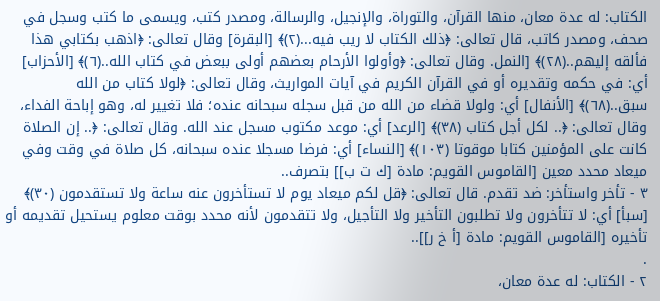الكتاب: له عدة معان، منها القرآن، والتوراة، والإنجيل، والرسالة، ومصدر كتب، ويسمى ما كتب وسجل في صحف، ومصدر كاتب، قال تعالى: ﴿ذلك الكتاب لا ريب فيه...(٢)﴾ [البقرة] وقال تعالى: ﴿اذهب بكتابي هذا فألقه إليهم..(٢٨)﴾ [النمل. وقال تعالى: ﴿وأولوا الأرحام بعضهم أولى ببعض في كتاب الله..(٦)﴾ [الأحزاب] أي: في حكمه وتقديره أو في القرآن الكريم في آيات المواريث، وقال تعالى: ﴿لولا كتاب من الله سبق..(٦٨)﴾ [الأنفال] أي: ولولا قضاء من الله من قبل سجله سبحانه عنده؛ فلا تغيير له، وهو إباحة الفداء، وقال تعالى: ﴿.. لكل أجل كتاب (٣٨)﴾ [الرعد] أي: موعد مكتوب مسجل عند الله. وقال تعالى: ﴿.. إن الصلاة كانت على المؤمنين كتابا موقوتا (١٠٣)﴾ [النساء] أي: فرضا مسجلا عنده سبحانه، كل صلاة في وقت وفي ميعاد محدد معين [القاموس القويم: مادة [ك ت ب]] بتصرف..
٣ - تأخر واستأخر: ضد تقدم. قال تعالى: ﴿قل لكم ميعاد يوم لا تستأخرون عنه ساعة ولا تستقدمون (٣٠)﴾ [سبأ] أي: لا تتأخرون ولا تطلبون التأخير ولا التأجيل، ولا تتقدمون لأنه محدد بوقت معلوم يستحيل تقديمه أو تأخيره [القاموس القويم: مادة [أ خ ر]]..
.
٢ - الكتاب: له عدة معان،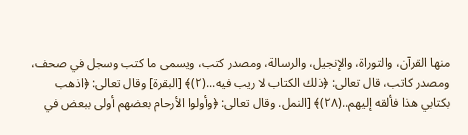منها القرآن، والتوراة، والإنجيل، والرسالة، ومصدر كتب، ويسمى ما كتب وسجل في صحف، ومصدر كاتب، قال تعالى: ﴿ذلك الكتاب لا ريب فيه...(٢)﴾ [البقرة] وقال تعالى: ﴿اذهب بكتابي هذا فألقه إليهم..(٢٨)﴾ [النمل. وقال تعالى: ﴿وأولوا الأرحام بعضهم أولى ببعض في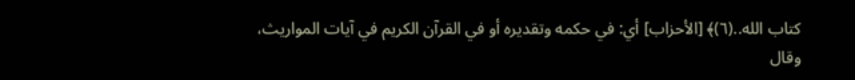كتاب الله..(٦)﴾ [الأحزاب] أي: في حكمه وتقديره أو في القرآن الكريم في آيات المواريث، وقال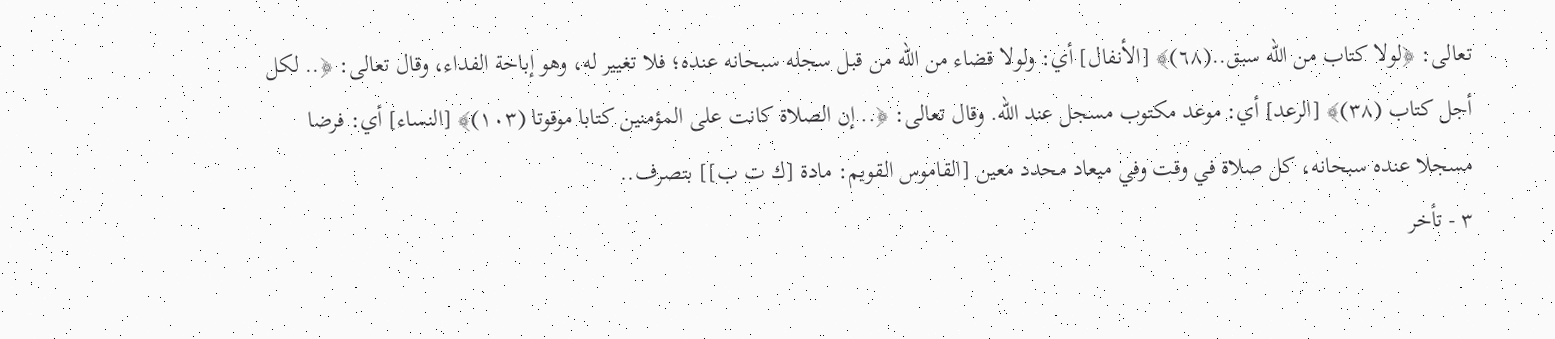تعالى: ﴿لولا كتاب من الله سبق..(٦٨)﴾ [الأنفال] أي: ولولا قضاء من الله من قبل سجله سبحانه عنده؛ فلا تغيير له، وهو إباحة الفداء، وقال تعالى: ﴿.. لكل أجل كتاب (٣٨)﴾ [الرعد] أي: موعد مكتوب مسجل عند الله. وقال تعالى: ﴿.. إن الصلاة كانت على المؤمنين كتابا موقوتا (١٠٣)﴾ [النساء] أي: فرضا مسجلا عنده سبحانه، كل صلاة في وقت وفي ميعاد محدد معين [القاموس القويم: مادة [ك ت ب]] بتصرف..
٣ - تأخر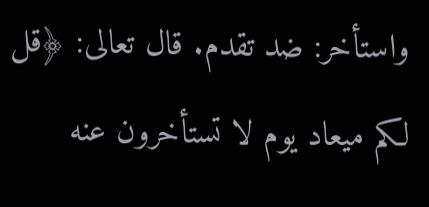واستأخر: ضد تقدم. قال تعالى: ﴿قل لكم ميعاد يوم لا تستأخرون عنه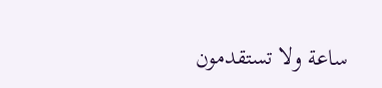ساعة ولا تستقدمون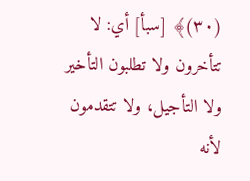(٣٠)﴾ [سبأ] أي: لا تتأخرون ولا تطلبون التأخير ولا التأجيل، ولا تتقدمون لأنه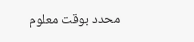محدد بوقت معلوم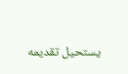يستحيل تقديمه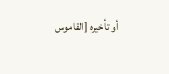أو تأخيره [القاموس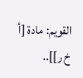القويم: مادة [أ خ ر]]..